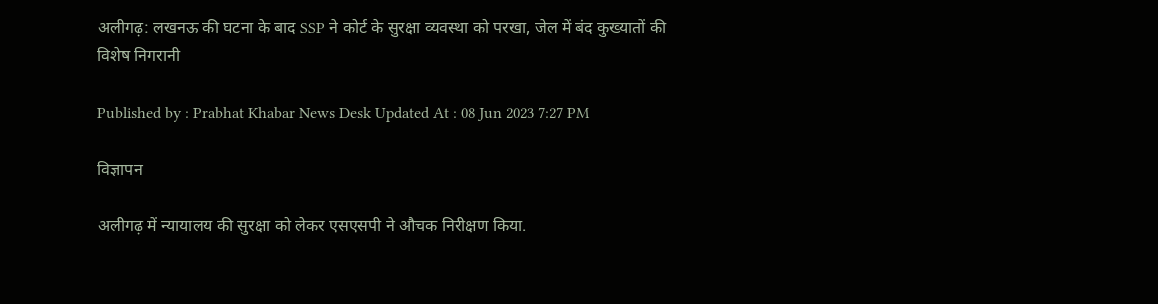अलीगढ़: लखनऊ की घटना के बाद SSP ने कोर्ट के सुरक्षा व्यवस्था को परखा, जेल में बंद कुख्यातों की विशेष निगरानी

Published by : Prabhat Khabar News Desk Updated At : 08 Jun 2023 7:27 PM

विज्ञापन

अलीगढ़ में न्यायालय की सुरक्षा को लेकर एसएसपी ने औचक निरीक्षण किया.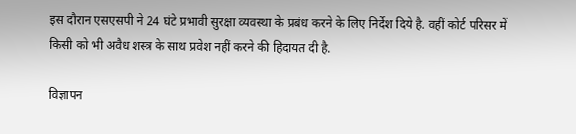इस दौरान एसएसपी ने 24 घंटे प्रभावी सुरक्षा व्यवस्था के प्रबंध करने के लिए निर्देश दिये है. वहीं कोर्ट परिसर में किसी को भी अवैध शस्त्र के साथ प्रवेश नहीं करने की हिदायत दी है.

विज्ञापन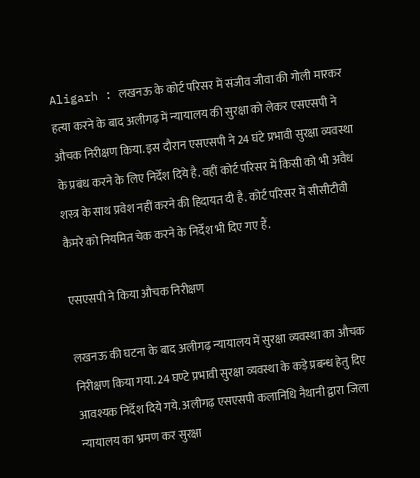Aligarh : लखनऊ के कोर्ट परिसर में संजीव जीवा की गोली मारकर हत्या करने के बाद अलीगढ़ में न्यायालय की सुरक्षा को लेकर एसएसपी ने औचक निरीक्षण किया. इस दौरान एसएसपी ने 24 घंटे प्रभावी सुरक्षा व्यवस्था के प्रबंध करने के लिए निर्देश दिये है. वहीं कोर्ट परिसर में किसी को भी अवैध शस्त्र के साथ प्रवेश नहीं करने की हिदायत दी है. कोर्ट परिसर में सीसीटीवी कैमरे को नियमित चेक करने के निर्देश भी दिए गए हैं.

एसएसपी ने किया औचक निरीक्षण

लखनऊ की घटना के बाद अलीगढ़ न्यायालय में सुरक्षा व्यवस्था का औचक निरीक्षण किया गया. 24 घण्टे प्रभावी सुरक्षा व्यवस्था के कड़े प्रबन्ध हेतु दिए आवश्यक निर्देश दिये गये. अलीगढ़ एसएसपी कलानिधि नैथानी द्वारा जिला न्यायालय का भ्रमण कर सुरक्षा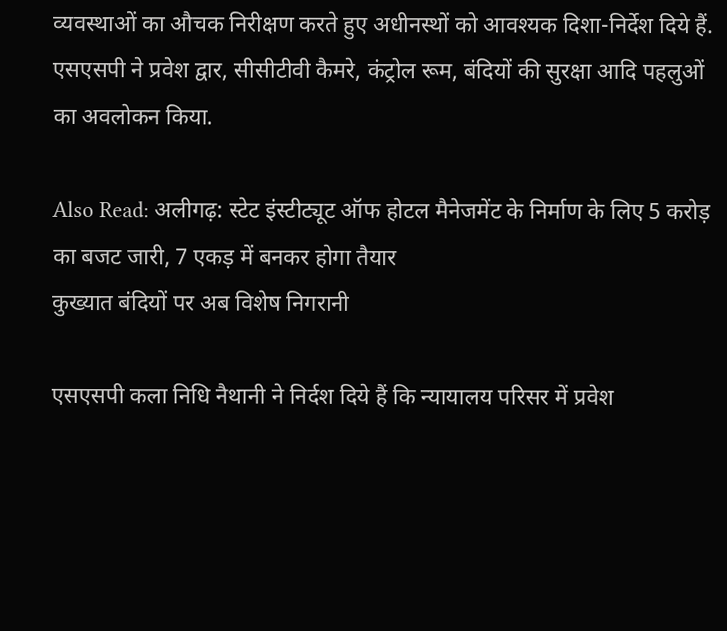व्यवस्थाओं का औचक निरीक्षण करते हुए अधीनस्थों को आवश्यक दिशा-निर्देश दिये हैं. एसएसपी ने प्रवेश द्वार, सीसीटीवी कैमरे, कंट्रोल रूम, बंदियों की सुरक्षा आदि पहलुओं का अवलोकन किया.

Also Read: अलीगढ़: स्टेट इंस्टीट्यूट ऑफ होटल मैनेजमेंट के निर्माण के लिए 5 करोड़ का बजट जारी, 7 एकड़ में बनकर होगा तैयार
कुख्यात बंदियों पर अब विशेष निगरानी

एसएसपी कला निधि नैथानी ने निर्दश दिये हैं कि न्यायालय परिसर में प्रवेश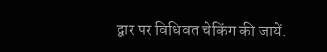द्वार पर विधिवत चेकिंग की जायें.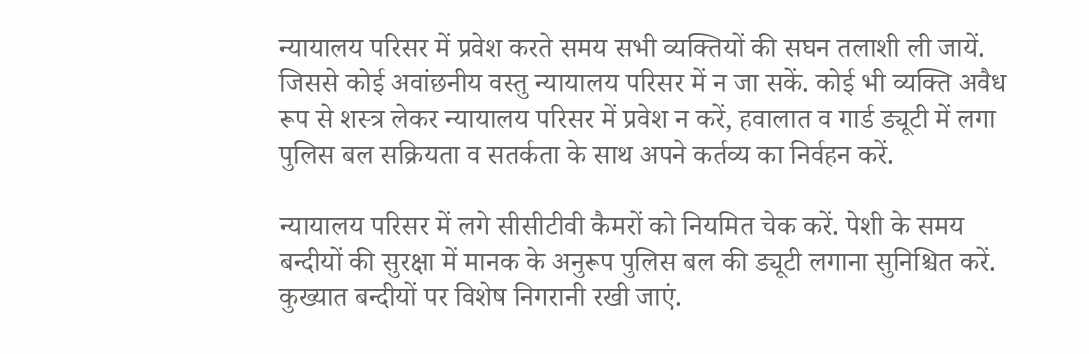न्यायालय परिसर में प्रवेश करते समय सभी व्यक्तियों की सघन तलाशी ली जायें. जिससे कोई अवांछनीय वस्तु न्यायालय परिसर में न जा सकें. कोई भी व्यक्ति अवैध रूप से शस्त्र लेकर न्यायालय परिसर में प्रवेश न करें, हवालात व गार्ड ड्यूटी में लगा पुलिस बल सक्रियता व सतर्कता के साथ अपने कर्तव्य का निर्वहन करें.

न्यायालय परिसर में लगे सीसीटीवी कैमरों को नियमित चेक करें. पेशी के समय बन्दीयों की सुरक्षा में मानक के अनुरूप पुलिस बल की ड्यूटी लगाना सुनिश्चित करें. कुख्यात बन्दीयों पर विशेष निगरानी रखी जाएं.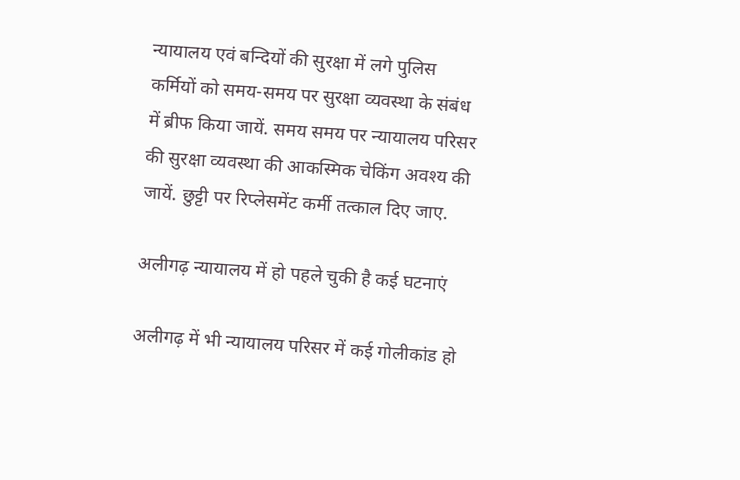न्यायालय एवं बन्दियों की सुरक्षा में लगे पुलिस कर्मियों को समय-समय पर सुरक्षा व्यवस्था के संबंध में ब्रीफ किया जायें. समय समय पर न्यायालय परिसर की सुरक्षा व्यवस्था की आकस्मिक चेकिंग अवश्य की जायें. छुट्टी पर रिप्लेसमेंट कर्मी तत्काल दिए जाए.

अलीगढ़ न्यायालय में हो पहले चुकी है कई घटनाएं

अलीगढ़ में भी न्यायालय परिसर में कई गोलीकांड हो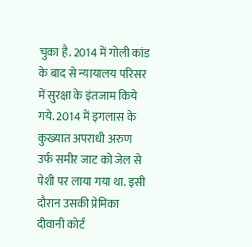चुका है. 2014 में गोली कांड के बाद से न्यायालय परिसर में सुरक्षा के इंतजाम किये गये. 2014 में इगलास के कुख्यात अपराधी अरुण उर्फ समीर जाट को जेल से पेशी पर लाया गया था. इसी दौरान उसकी प्रेमिका दीवानी कोर्ट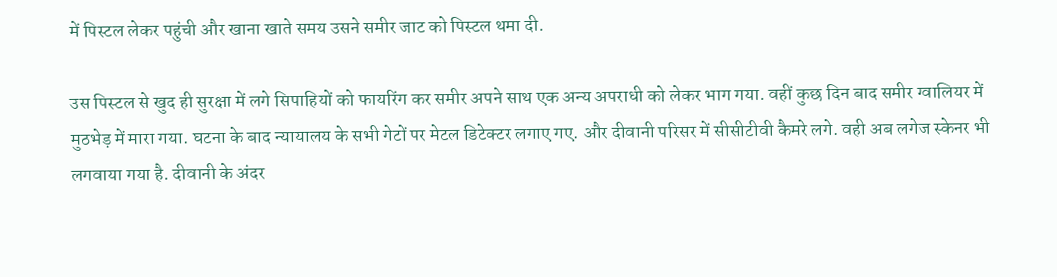में पिस्टल लेकर पहुंची और खाना खाते समय उसने समीर जाट को पिस्टल थमा दी.

उस पिस्टल से खुद ही सुरक्षा में लगे सिपाहियों को फायरिंग कर समीर अपने साथ एक अन्य अपराधी को लेकर भाग गया. वहीं कुछ दिन बाद समीर ग्वालियर में मुठभेड़ में मारा गया. घटना के बाद न्यायालय के सभी गेटों पर मेटल डिटेक्टर लगाए गए. और दीवानी परिसर में सीसीटीवी कैमरे लगे. वही अब लगेज स्केनर भी लगवाया गया है. दीवानी के अंदर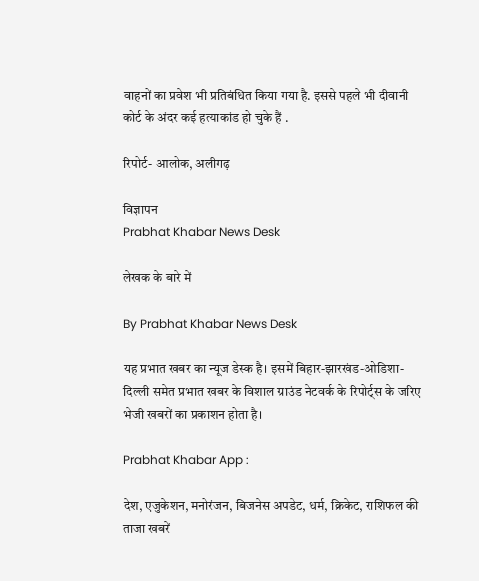वाहनों का प्रवेश भी प्रतिबंधित किया गया है. इससे पहले भी दीवानी कोर्ट के अंदर कई हत्याकांड हो चुके हैं .

रिपोर्ट- आलोक, अलीगढ़

विज्ञापन
Prabhat Khabar News Desk

लेखक के बारे में

By Prabhat Khabar News Desk

यह प्रभात खबर का न्यूज डेस्क है। इसमें बिहार-झारखंड-ओडिशा-दिल्‍ली समेत प्रभात खबर के विशाल ग्राउंड नेटवर्क के रिपोर्ट्स के जरिए भेजी खबरों का प्रकाशन होता है।

Prabhat Khabar App :

देश, एजुकेशन, मनोरंजन, बिजनेस अपडेट, धर्म, क्रिकेट, राशिफल की ताजा खबरें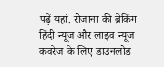पढ़ें यहां. रोजाना की ब्रेकिंग हिंदी न्यूज और लाइव न्यूज कवरेज के लिए डाउनलोड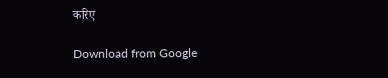करिए

Download from Google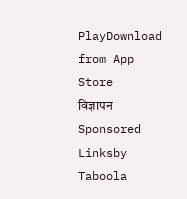PlayDownload from App Store
विज्ञापन
Sponsored Linksby Taboola